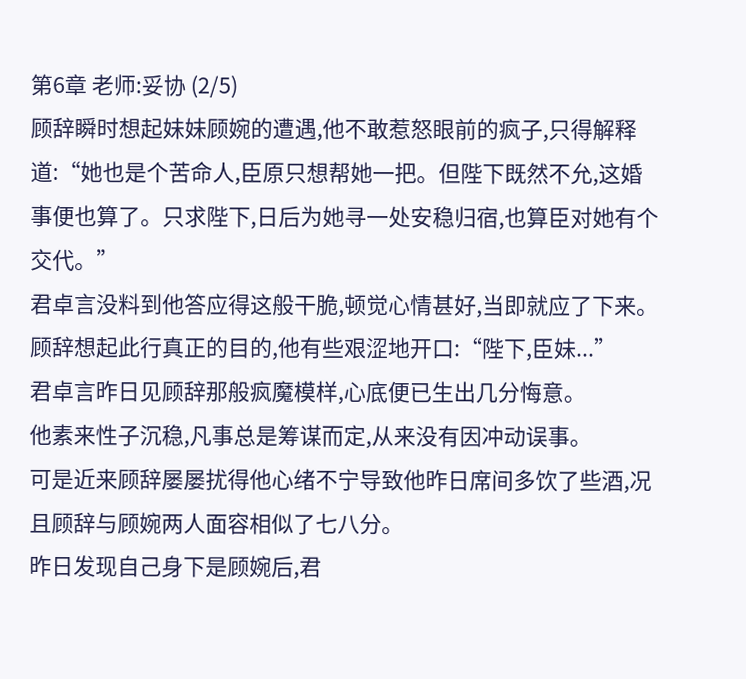第6章 老师:妥协 (2/5)
顾辞瞬时想起妹妹顾婉的遭遇,他不敢惹怒眼前的疯子,只得解释道:“她也是个苦命人,臣原只想帮她一把。但陛下既然不允,这婚事便也算了。只求陛下,日后为她寻一处安稳归宿,也算臣对她有个交代。”
君卓言没料到他答应得这般干脆,顿觉心情甚好,当即就应了下来。
顾辞想起此行真正的目的,他有些艰涩地开口:“陛下,臣妹...”
君卓言昨日见顾辞那般疯魔模样,心底便已生出几分悔意。
他素来性子沉稳,凡事总是筹谋而定,从来没有因冲动误事。
可是近来顾辞屡屡扰得他心绪不宁导致他昨日席间多饮了些酒,况且顾辞与顾婉两人面容相似了七八分。
昨日发现自己身下是顾婉后,君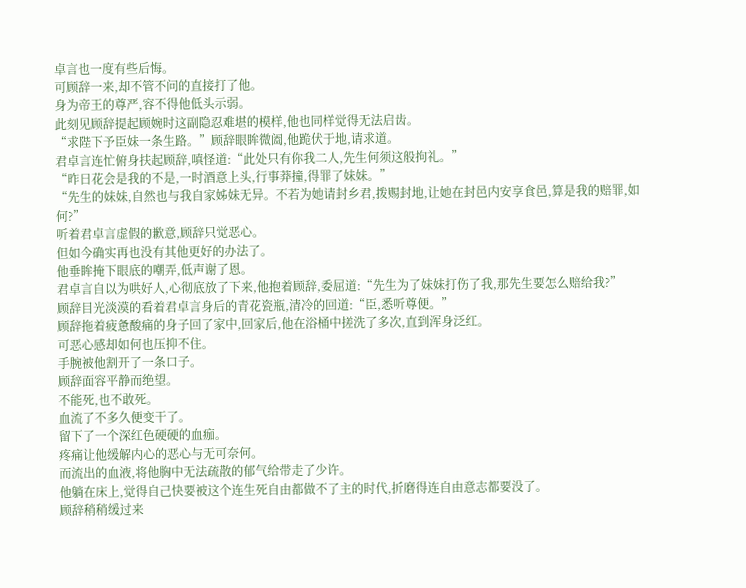卓言也一度有些后悔。
可顾辞一来,却不管不问的直接打了他。
身为帝王的尊严,容不得他低头示弱。
此刻见顾辞提起顾婉时这副隐忍难堪的模样,他也同样觉得无法启齿。
“求陛下予臣妹一条生路。”顾辞眼眸微阖,他跪伏于地,请求道。
君卓言连忙俯身扶起顾辞,嗔怪道:“此处只有你我二人,先生何须这般拘礼。”
“昨日花会是我的不是,一时酒意上头,行事莽撞,得罪了妹妹。”
“先生的妹妹,自然也与我自家姊妹无异。不若为她请封乡君,拨赐封地,让她在封邑内安享食邑,算是我的赔罪,如何?”
听着君卓言虚假的歉意,顾辞只觉恶心。
但如今确实再也没有其他更好的办法了。
他垂眸掩下眼底的嘲弄,低声谢了恩。
君卓言自以为哄好人,心彻底放了下来,他抱着顾辞,委屈道:“先生为了妹妹打伤了我,那先生要怎么赔给我?”
顾辞目光淡漠的看着君卓言身后的青花瓷瓶,清冷的回道:“臣,悉听尊便。”
顾辞拖着疲惫酸痛的身子回了家中,回家后,他在浴桶中搓洗了多次,直到浑身泛红。
可恶心感却如何也压抑不住。
手腕被他割开了一条口子。
顾辞面容平静而绝望。
不能死,也不敢死。
血流了不多久便变干了。
留下了一个深红色硬硬的血痂。
疼痛让他缓解内心的恶心与无可奈何。
而流出的血液,将他胸中无法疏散的郁气给带走了少许。
他躺在床上,觉得自己快要被这个连生死自由都做不了主的时代,折磨得连自由意志都要没了。
顾辞稍稍缓过来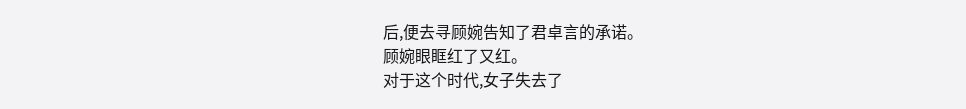后,便去寻顾婉告知了君卓言的承诺。
顾婉眼眶红了又红。
对于这个时代,女子失去了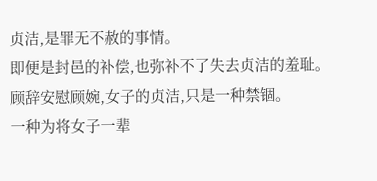贞洁,是罪无不赦的事情。
即便是封邑的补偿,也弥补不了失去贞洁的羞耻。
顾辞安慰顾婉,女子的贞洁,只是一种禁锢。
一种为将女子一辈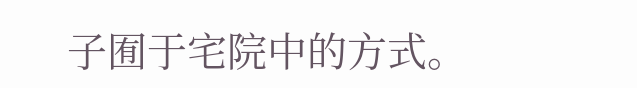子囿于宅院中的方式。